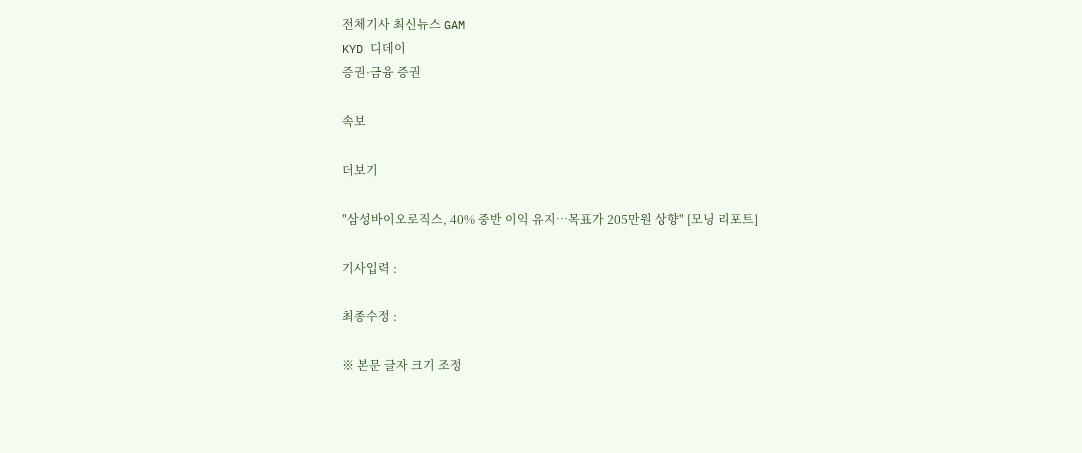전체기사 최신뉴스 GAM
KYD 디데이
증권·금융 증권

속보

더보기

"삼성바이오로직스, 40% 중반 이익 유지…목표가 205만원 상향" [모닝 리포트]

기사입력 :

최종수정 :

※ 본문 글자 크기 조정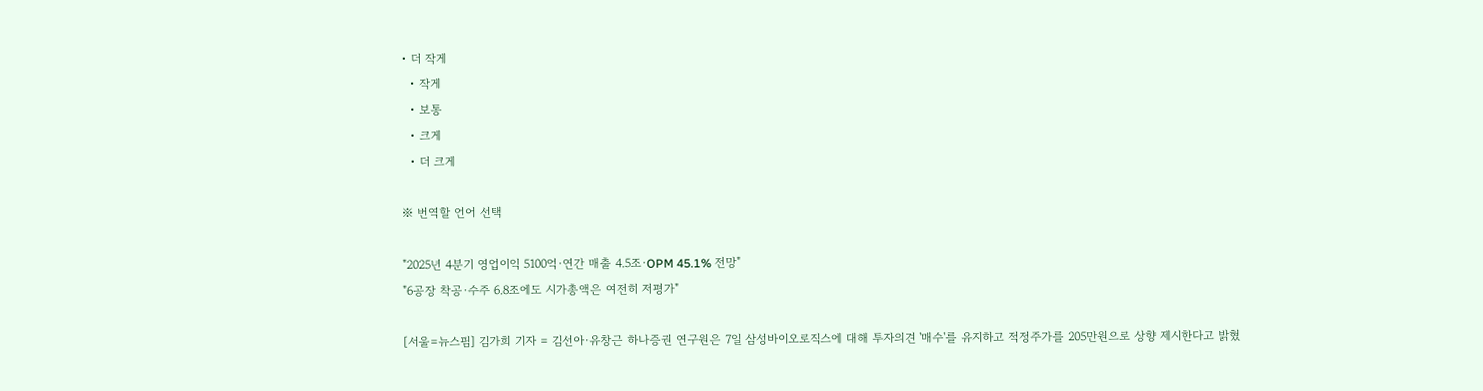• 더 작게
  • 작게
  • 보통
  • 크게
  • 더 크게

※ 번역할 언어 선택

"2025년 4분기 영업이익 5100억·연간 매출 4.5조·OPM 45.1% 전망"
"6공장 착공·수주 6.8조에도 시가총액은 여전히 저평가"

[서울=뉴스핌] 김가희 기자 = 김선아·유창근 하나증권 연구원은 7일 삼성바이오로직스에 대해 투자의견 '매수'를 유지하고 적정주가를 205만원으로 상향 제시한다고 밝혔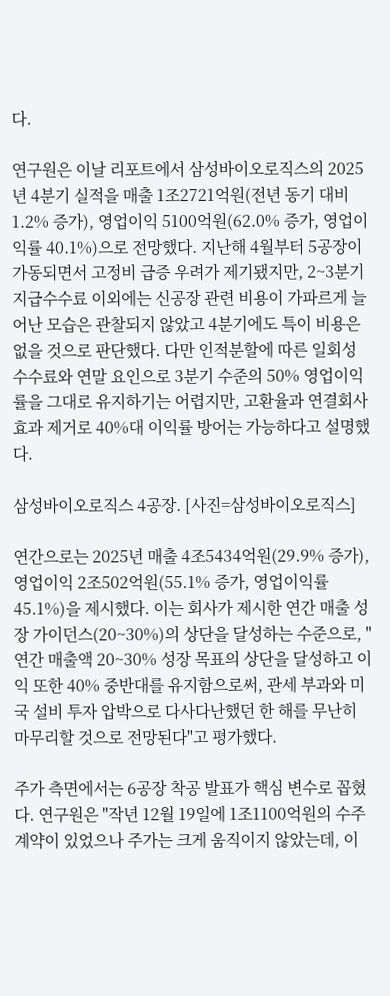다.

연구원은 이날 리포트에서 삼성바이오로직스의 2025년 4분기 실적을 매출 1조2721억원(전년 동기 대비 1.2% 증가), 영업이익 5100억원(62.0% 증가, 영업이익률 40.1%)으로 전망했다. 지난해 4월부터 5공장이 가동되면서 고정비 급증 우려가 제기됐지만, 2~3분기 지급수수료 이외에는 신공장 관련 비용이 가파르게 늘어난 모습은 관찰되지 않았고 4분기에도 특이 비용은 없을 것으로 판단했다. 다만 인적분할에 따른 일회성 수수료와 연말 요인으로 3분기 수준의 50% 영업이익률을 그대로 유지하기는 어렵지만, 고환율과 연결회사 효과 제거로 40%대 이익률 방어는 가능하다고 설명했다.

삼성바이오로직스 4공장. [사진=삼성바이오로직스]

연간으로는 2025년 매출 4조5434억원(29.9% 증가), 영업이익 2조502억원(55.1% 증가, 영업이익률 45.1%)을 제시했다. 이는 회사가 제시한 연간 매출 성장 가이던스(20~30%)의 상단을 달성하는 수준으로, "연간 매출액 20~30% 성장 목표의 상단을 달성하고 이익 또한 40% 중반대를 유지함으로써, 관세 부과와 미국 설비 투자 압박으로 다사다난했던 한 해를 무난히 마무리할 것으로 전망된다"고 평가했다.

주가 측면에서는 6공장 착공 발표가 핵심 변수로 꼽혔다. 연구원은 "작년 12월 19일에 1조1100억원의 수주 계약이 있었으나 주가는 크게 움직이지 않았는데, 이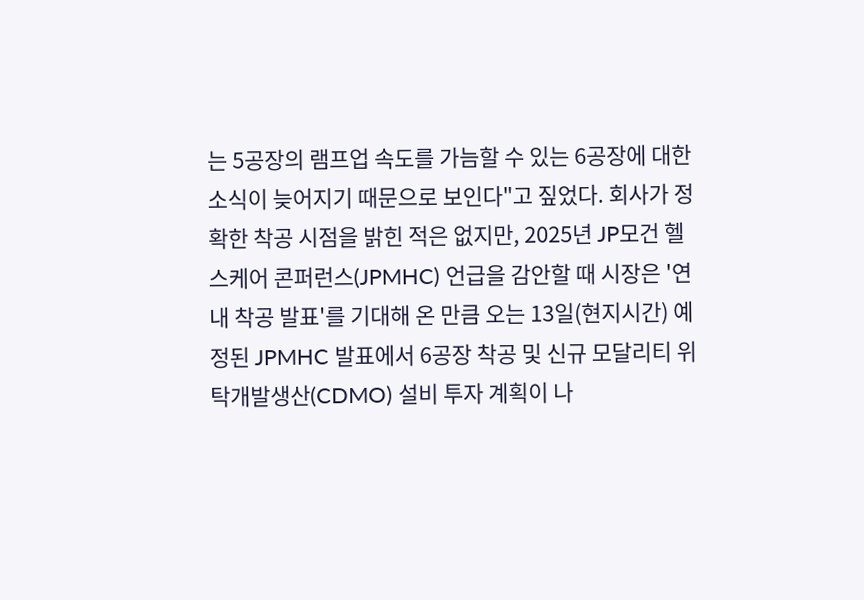는 5공장의 램프업 속도를 가늠할 수 있는 6공장에 대한 소식이 늦어지기 때문으로 보인다"고 짚었다. 회사가 정확한 착공 시점을 밝힌 적은 없지만, 2025년 JP모건 헬스케어 콘퍼런스(JPMHC) 언급을 감안할 때 시장은 '연내 착공 발표'를 기대해 온 만큼 오는 13일(현지시간) 예정된 JPMHC 발표에서 6공장 착공 및 신규 모달리티 위탁개발생산(CDMO) 설비 투자 계획이 나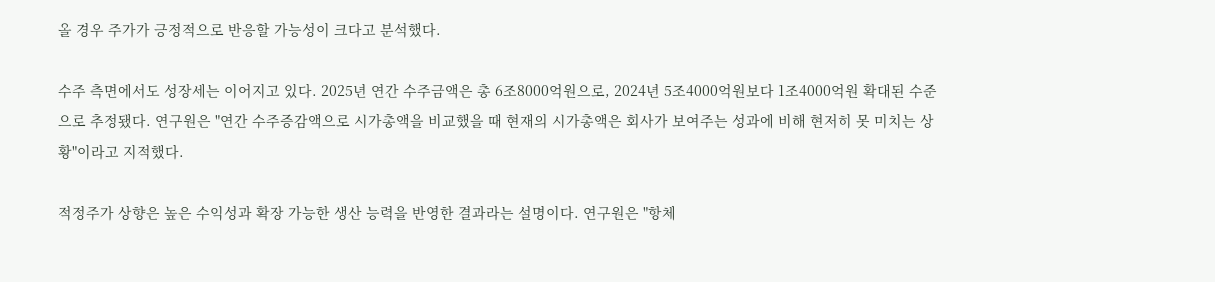올 경우 주가가 긍정적으로 반응할 가능성이 크다고 분석했다.

수주 측면에서도 성장세는 이어지고 있다. 2025년 연간 수주금액은 총 6조8000억원으로, 2024년 5조4000억원보다 1조4000억원 확대된 수준으로 추정됐다. 연구원은 "연간 수주증감액으로 시가총액을 비교했을 때 현재의 시가총액은 회사가 보여주는 성과에 비해 현저히 못 미치는 상황"이라고 지적했다.

적정주가 상향은 높은 수익성과 확장 가능한 생산 능력을 반영한 결과라는 설명이다. 연구원은 "항체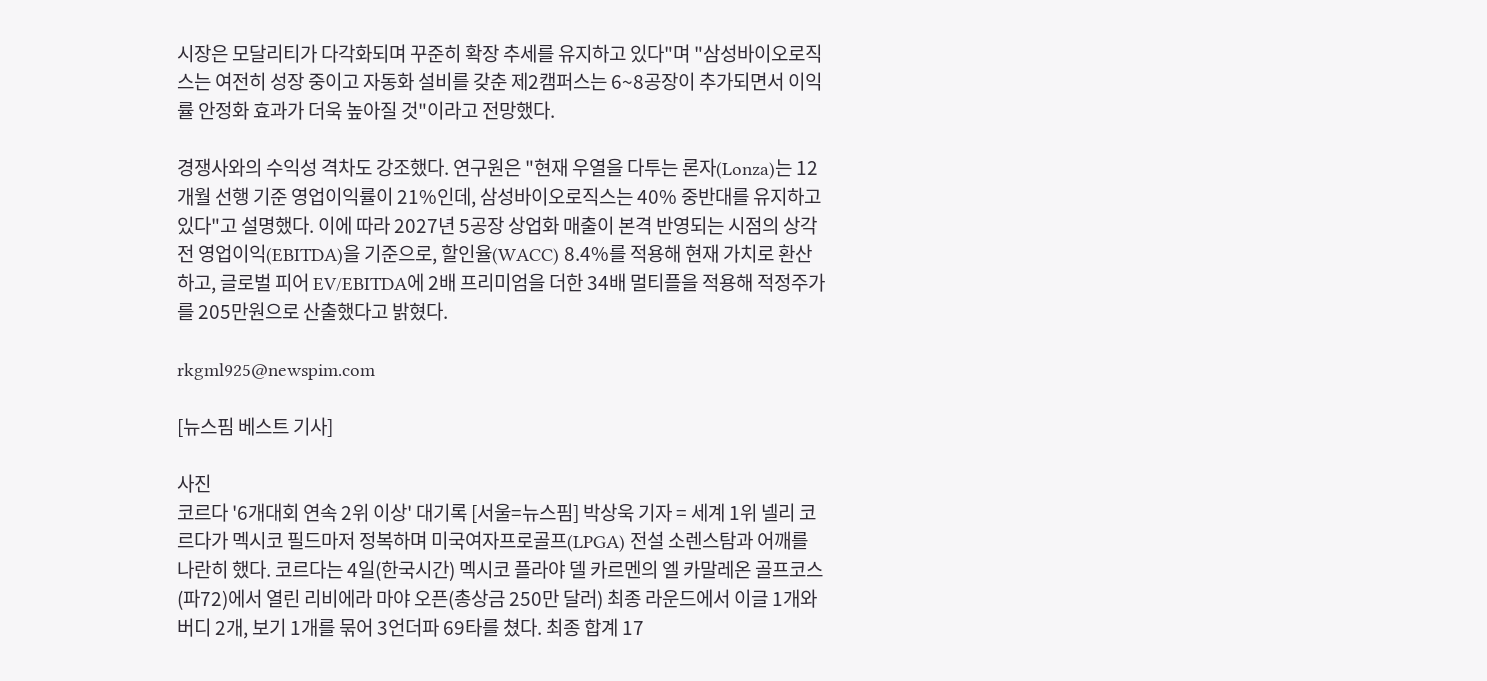시장은 모달리티가 다각화되며 꾸준히 확장 추세를 유지하고 있다"며 "삼성바이오로직스는 여전히 성장 중이고 자동화 설비를 갖춘 제2캠퍼스는 6~8공장이 추가되면서 이익률 안정화 효과가 더욱 높아질 것"이라고 전망했다.

경쟁사와의 수익성 격차도 강조했다. 연구원은 "현재 우열을 다투는 론자(Lonza)는 12개월 선행 기준 영업이익률이 21%인데, 삼성바이오로직스는 40% 중반대를 유지하고 있다"고 설명했다. 이에 따라 2027년 5공장 상업화 매출이 본격 반영되는 시점의 상각 전 영업이익(EBITDA)을 기준으로, 할인율(WACC) 8.4%를 적용해 현재 가치로 환산하고, 글로벌 피어 EV/EBITDA에 2배 프리미엄을 더한 34배 멀티플을 적용해 적정주가를 205만원으로 산출했다고 밝혔다.

rkgml925@newspim.com

[뉴스핌 베스트 기사]

사진
코르다 '6개대회 연속 2위 이상' 대기록 [서울=뉴스핌] 박상욱 기자 = 세계 1위 넬리 코르다가 멕시코 필드마저 정복하며 미국여자프로골프(LPGA) 전설 소렌스탐과 어깨를 나란히 했다. 코르다는 4일(한국시간) 멕시코 플라야 델 카르멘의 엘 카말레온 골프코스(파72)에서 열린 리비에라 마야 오픈(총상금 250만 달러) 최종 라운드에서 이글 1개와 버디 2개, 보기 1개를 묶어 3언더파 69타를 쳤다. 최종 합계 17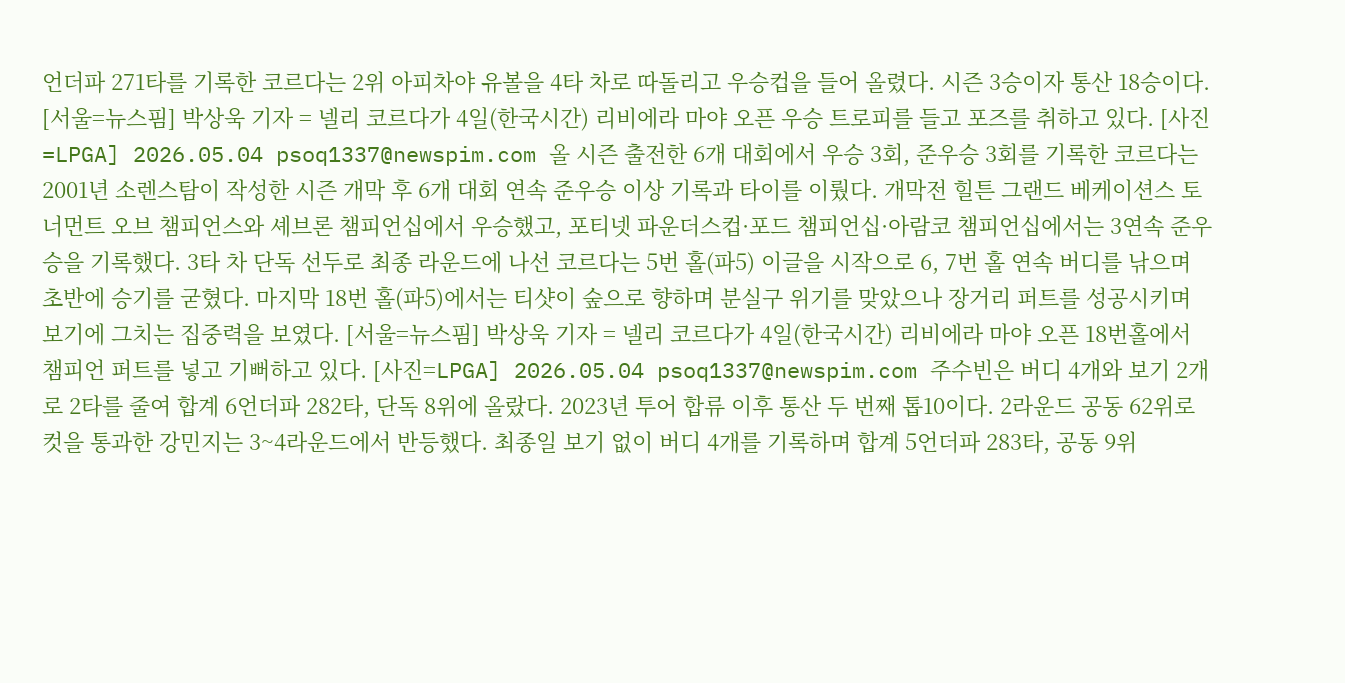언더파 271타를 기록한 코르다는 2위 아피차야 유볼을 4타 차로 따돌리고 우승컵을 들어 올렸다. 시즌 3승이자 통산 18승이다. [서울=뉴스핌] 박상욱 기자 = 넬리 코르다가 4일(한국시간) 리비에라 마야 오픈 우승 트로피를 들고 포즈를 취하고 있다. [사진=LPGA] 2026.05.04 psoq1337@newspim.com 올 시즌 출전한 6개 대회에서 우승 3회, 준우승 3회를 기록한 코르다는 2001년 소렌스탐이 작성한 시즌 개막 후 6개 대회 연속 준우승 이상 기록과 타이를 이뤘다. 개막전 힐튼 그랜드 베케이션스 토너먼트 오브 챔피언스와 셰브론 챔피언십에서 우승했고, 포티넷 파운더스컵·포드 챔피언십·아람코 챔피언십에서는 3연속 준우승을 기록했다. 3타 차 단독 선두로 최종 라운드에 나선 코르다는 5번 홀(파5) 이글을 시작으로 6, 7번 홀 연속 버디를 낚으며 초반에 승기를 굳혔다. 마지막 18번 홀(파5)에서는 티샷이 숲으로 향하며 분실구 위기를 맞았으나 장거리 퍼트를 성공시키며 보기에 그치는 집중력을 보였다. [서울=뉴스핌] 박상욱 기자 = 넬리 코르다가 4일(한국시간) 리비에라 마야 오픈 18번홀에서 챔피언 퍼트를 넣고 기뻐하고 있다. [사진=LPGA] 2026.05.04 psoq1337@newspim.com 주수빈은 버디 4개와 보기 2개로 2타를 줄여 합계 6언더파 282타, 단독 8위에 올랐다. 2023년 투어 합류 이후 통산 두 번째 톱10이다. 2라운드 공동 62위로 컷을 통과한 강민지는 3~4라운드에서 반등했다. 최종일 보기 없이 버디 4개를 기록하며 합계 5언더파 283타, 공동 9위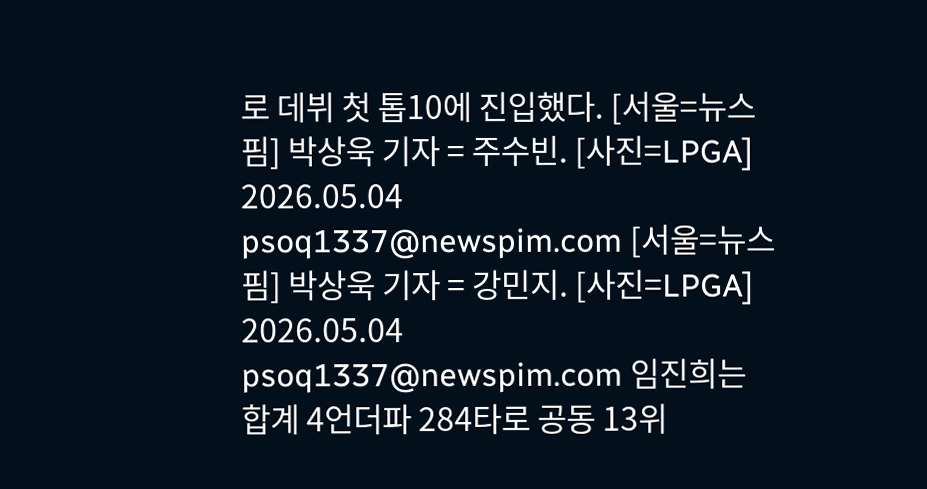로 데뷔 첫 톱10에 진입했다. [서울=뉴스핌] 박상욱 기자 = 주수빈. [사진=LPGA] 2026.05.04 psoq1337@newspim.com [서울=뉴스핌] 박상욱 기자 = 강민지. [사진=LPGA] 2026.05.04 psoq1337@newspim.com 임진희는 합계 4언더파 284타로 공동 13위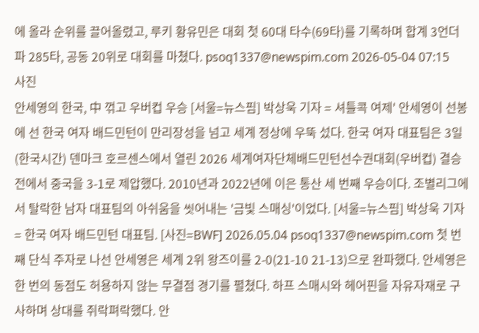에 올라 순위를 끌어올렸고, 루키 황유민은 대회 첫 60대 타수(69타)를 기록하며 합계 3언더파 285타, 공동 20위로 대회를 마쳤다. psoq1337@newspim.com 2026-05-04 07:15
사진
안세영의 한국, 中 꺾고 우버컵 우승 [서울=뉴스핌] 박상욱 기자 = 셔틀콕 여제' 안세영이 선봉에 선 한국 여자 배드민턴이 만리장성을 넘고 세계 정상에 우뚝 섰다. 한국 여자 대표팀은 3일(한국시간) 덴마크 호르센스에서 열린 2026 세계여자단체배드민턴선수권대회(우버컵) 결승전에서 중국을 3-1로 제압했다. 2010년과 2022년에 이은 통산 세 번째 우승이다. 조별리그에서 탈락한 남자 대표팀의 아쉬움을 씻어내는 '금빛 스매싱'이었다. [서울=뉴스핌] 박상욱 기자 = 한국 여자 배드민턴 대표팀. [사진=BWF] 2026.05.04 psoq1337@newspim.com 첫 번째 단식 주자로 나선 안세영은 세계 2위 왕즈이를 2-0(21-10 21-13)으로 완파했다. 안세영은 한 번의 동점도 허용하지 않는 무결점 경기를 펼쳤다. 하프 스매시와 헤어핀을 자유자재로 구사하며 상대를 쥐락펴락했다. 안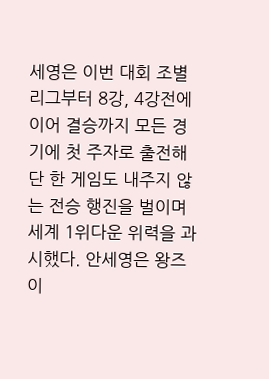세영은 이번 대회 조별리그부터 8강, 4강전에 이어 결승까지 모든 경기에 첫 주자로 출전해 단 한 게임도 내주지 않는 전승 행진을 벌이며 세계 1위다운 위력을 과시했다. 안세영은 왕즈이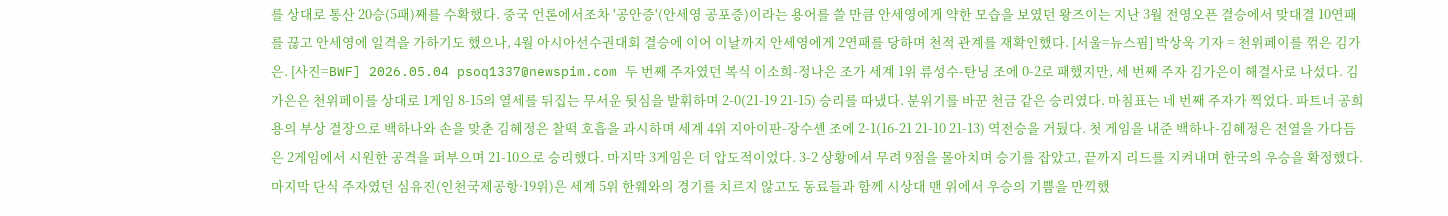를 상대로 통산 20승(5패)째를 수확했다. 중국 언론에서조차 '공안증'(안세영 공포증)이라는 용어를 쓸 만큼 안세영에게 약한 모습을 보였던 왕즈이는 지난 3월 전영오픈 결승에서 맞대결 10연패를 끊고 안세영에 일격을 가하기도 했으나, 4월 아시아선수권대회 결승에 이어 이날까지 안세영에게 2연패를 당하며 천적 관계를 재확인했다. [서울=뉴스핌] 박상욱 기자 = 천위페이를 꺾은 김가은. [사진=BWF] 2026.05.04 psoq1337@newspim.com 두 번째 주자였던 복식 이소희-정나은 조가 세계 1위 류성수-탄닝 조에 0-2로 패했지만, 세 번째 주자 김가은이 해결사로 나섰다. 김가은은 천위페이를 상대로 1게임 8-15의 열세를 뒤집는 무서운 뒷심을 발휘하며 2-0(21-19 21-15) 승리를 따냈다. 분위기를 바꾼 천금 같은 승리였다. 마침표는 네 번째 주자가 찍었다. 파트너 공희용의 부상 결장으로 백하나와 손을 맞춘 김혜정은 찰떡 호흡을 과시하며 세계 4위 지아이판-장수셴 조에 2-1(16-21 21-10 21-13) 역전승을 거뒀다. 첫 게임을 내준 백하나-김혜정은 전열을 가다듬은 2게임에서 시원한 공격을 퍼부으며 21-10으로 승리했다. 마지막 3게임은 더 압도적이었다. 3-2 상황에서 무려 9점을 몰아치며 승기를 잡았고, 끝까지 리드를 지켜내며 한국의 우승을 확정했다. 마지막 단식 주자였던 심유진(인천국제공항·19위)은 세계 5위 한웨와의 경기를 치르지 않고도 동료들과 함께 시상대 맨 위에서 우승의 기쁨을 만끽했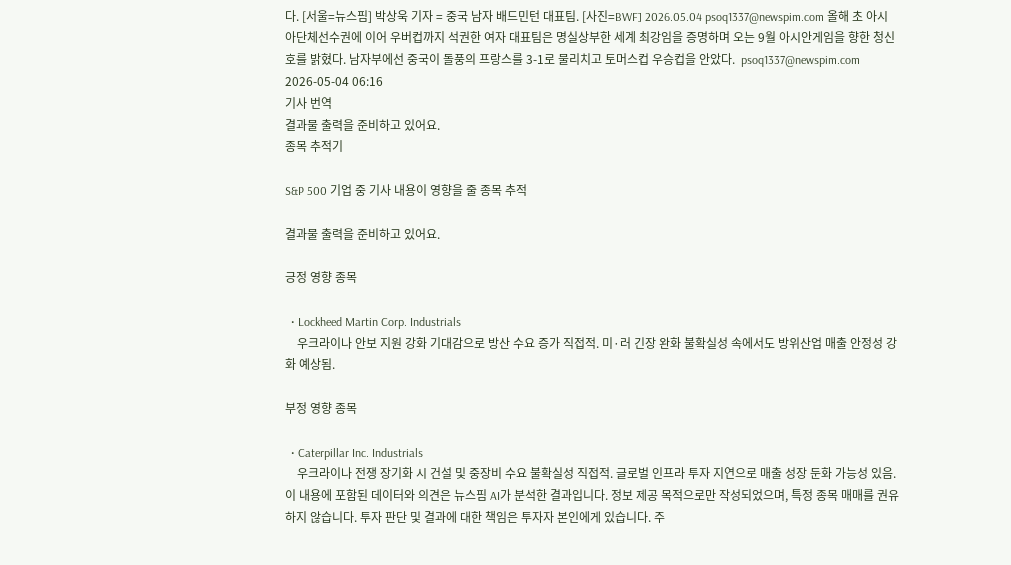다. [서울=뉴스핌] 박상욱 기자 = 중국 남자 배드민턴 대표팀. [사진=BWF] 2026.05.04 psoq1337@newspim.com 올해 초 아시아단체선수권에 이어 우버컵까지 석권한 여자 대표팀은 명실상부한 세계 최강임을 증명하며 오는 9월 아시안게임을 향한 청신호를 밝혔다. 남자부에선 중국이 돌풍의 프랑스를 3-1로 물리치고 토머스컵 우승컵을 안았다.  psoq1337@newspim.com 2026-05-04 06:16
기사 번역
결과물 출력을 준비하고 있어요.
종목 추적기

S&P 500 기업 중 기사 내용이 영향을 줄 종목 추적

결과물 출력을 준비하고 있어요.

긍정 영향 종목

  • Lockheed Martin Corp. Industrials
    우크라이나 안보 지원 강화 기대감으로 방산 수요 증가 직접적. 미·러 긴장 완화 불확실성 속에서도 방위산업 매출 안정성 강화 예상됨.

부정 영향 종목

  • Caterpillar Inc. Industrials
    우크라이나 전쟁 장기화 시 건설 및 중장비 수요 불확실성 직접적. 글로벌 인프라 투자 지연으로 매출 성장 둔화 가능성 있음.
이 내용에 포함된 데이터와 의견은 뉴스핌 AI가 분석한 결과입니다. 정보 제공 목적으로만 작성되었으며, 특정 종목 매매를 권유하지 않습니다. 투자 판단 및 결과에 대한 책임은 투자자 본인에게 있습니다. 주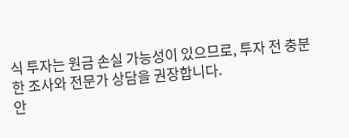식 투자는 원금 손실 가능성이 있으므로, 투자 전 충분한 조사와 전문가 상담을 권장합니다.
안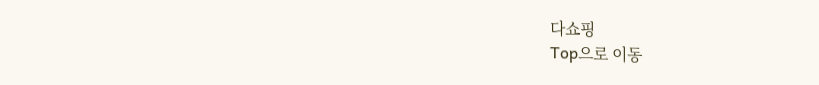다쇼핑
Top으로 이동